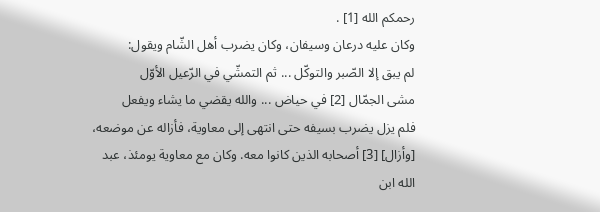رحمكم الله [1] .
وكان عليه درعان وسيفان، وكان يضرب أهل الشّام ويقول:
لم يبق إلا الصّبر والتوكّل ... ثم التمشّي في الرّعيل الأوّل
مشى الجمّال [2] في حياض ... والله يقضي ما يشاء ويفعل
فلم يزل يضرب بسيفه حتى انتهى إلى معاوية، فأزاله عن موضعه، [وأزال] [3] أصحابه الذين كانوا معه. وكان مع معاوية يومئذ، عبد الله ابن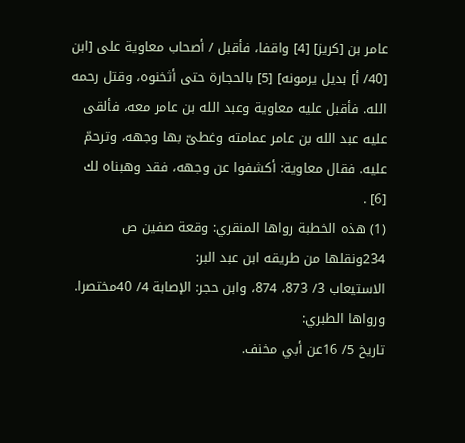عامر بن [كريز] [4] واقفا، فأقبل / أصحاب معاوية على [ابن [40/ أ] بديل يرمونه] [5] بالحجارة حتى أثخنوه، وقتل رحمه الله. فأقبل عليه معاوية وعبد الله بن عامر معه، فألقى عليه عبد الله بن عامر عمامته وغطىّ بها وجهه، وترحمّ عليه. فقال معاوية: أكشفوا عن وجهه، فقد وهبناه لك [6] .
(1) هذه الخطبة رواها المنقري: وقعة صفين ص 234ونقلها من طريقه ابن عبد البر:
الاستيعاب 3/ 873، 874، وابن حجر: الإصابة 4/ 40مختصرا. ورواها الطبري:
تاريخ 5/ 16عن أبي مخنف.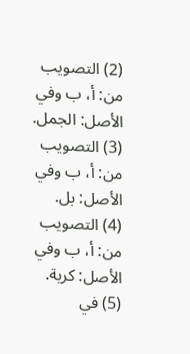(2) التصويب من: أ، ب وفي الأصل: الجمل.
(3) التصويب من: أ، ب وفي الأصل: بل.
(4) التصويب من: أ، ب وفي الأصل: كرية.
(5) في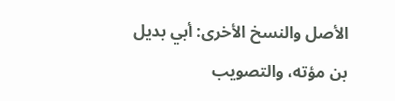الأصل والنسخ الأخرى: أبي بديل بن مؤته، والتصويب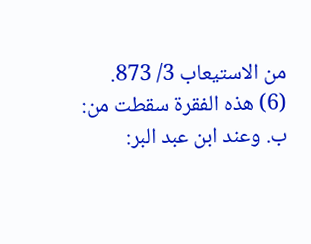من الاستيعاب 3/ 873.
(6) هذه الفقرة سقطت من: ب. وعند ابن عبد البر: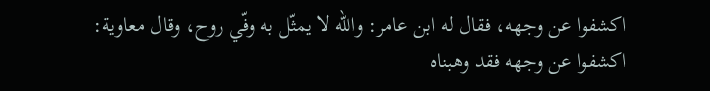اكشفوا عن وجهه، فقال له ابن عامر: والله لا يمثّل به وفّي روح، وقال معاوية: اكشفوا عن وجهه فقد وهبناه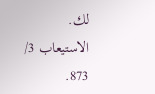لك.
الاستيعاب 3/ 873.